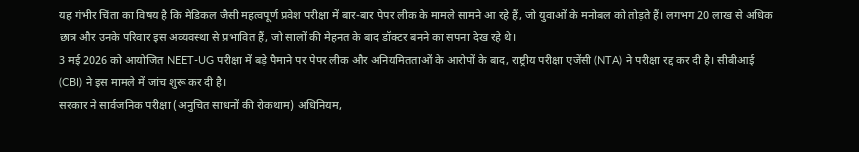यह गंभीर चिंता का विषय है कि मेडिकल जैसी महत्वपूर्ण प्रवेश परीक्षा में बार-बार पेपर लीक के मामले सामने आ रहे हैं, जो युवाओं के मनोबल को तोड़ते हैं। लगभग 20 लाख से अधिक छात्र और उनके परिवार इस अव्यवस्था से प्रभावित हैं, जो सालों की मेहनत के बाद डॉक्टर बनने का सपना देख रहे थे।
3 मई 2026 को आयोजित NEET-UG परीक्षा में बड़े पैमाने पर पेपर लीक और अनियमितताओं के आरोपों के बाद, राष्ट्रीय परीक्षा एजेंसी (NTA) ने परीक्षा रद्द कर दी है। सीबीआई (CBI) ने इस मामले में जांच शुरू कर दी है।
सरकार ने सार्वजनिक परीक्षा (अनुचित साधनों की रोकथाम) अधिनियम,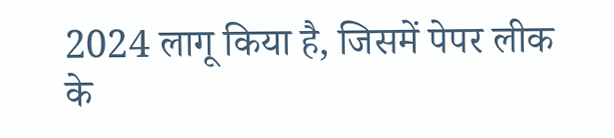2024 लागू किया है, जिसमें पेपर लीक के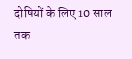दोषियों के लिए 10 साल तक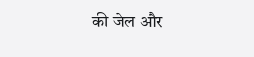की जेल और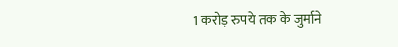1 करोड़ रुपये तक के जुर्माने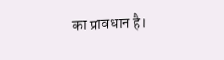का प्रावधान है।